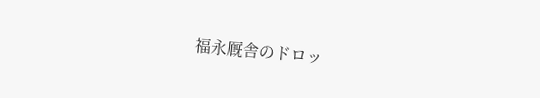福永厩舎のドロッ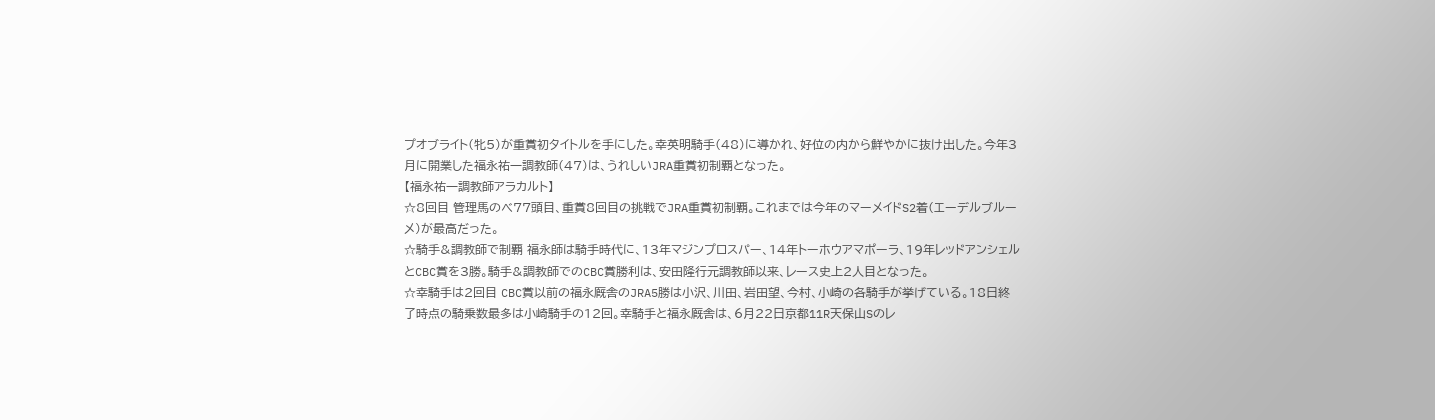プオブライト(牝5)が重賞初タイトルを手にした。幸英明騎手(48)に導かれ、好位の内から鮮やかに抜け出した。今年3月に開業した福永祐一調教師(47)は、うれしいJRA重賞初制覇となった。
【福永祐一調教師アラカルト】
☆8回目 管理馬のべ77頭目、重賞8回目の挑戦でJRA重賞初制覇。これまでは今年のマーメイドS2着(エーデルブルーメ)が最高だった。
☆騎手&調教師で制覇 福永師は騎手時代に、13年マジンプロスパー、14年トーホウアマポーラ、19年レッドアンシェルとCBC賞を3勝。騎手&調教師でのCBC賞勝利は、安田隆行元調教師以来、レース史上2人目となった。
☆幸騎手は2回目 CBC賞以前の福永厩舎のJRA5勝は小沢、川田、岩田望、今村、小崎の各騎手が挙げている。18日終了時点の騎乗数最多は小崎騎手の12回。幸騎手と福永厩舎は、6月22日京都11R天保山Sのレ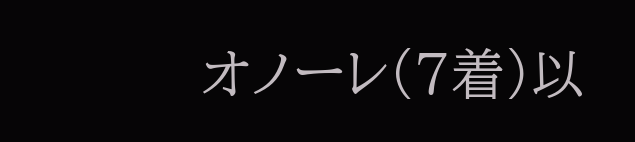オノーレ(7着)以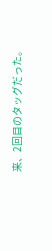来、2回目のタッグだった。